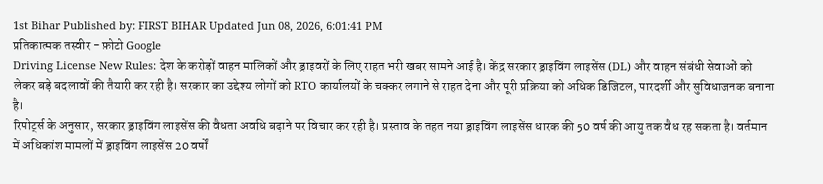1st Bihar Published by: FIRST BIHAR Updated Jun 08, 2026, 6:01:41 PM
प्रतिकात्मक तस्वीर - फ़ोटो Google
Driving License New Rules: देश के करोड़ों वाहन मालिकों और ड्राइवरों के लिए राहत भरी खबर सामने आई है। केंद्र सरकार ड्राइविंग लाइसेंस (DL) और वाहन संबंधी सेवाओं को लेकर बड़े बदलावों की तैयारी कर रही है। सरकार का उद्देश्य लोगों को RTO कार्यालयों के चक्कर लगाने से राहत देना और पूरी प्रक्रिया को अधिक डिजिटल, पारदर्शी और सुविधाजनक बनाना है।
रिपोर्ट्स के अनुसार, सरकार ड्राइविंग लाइसेंस की वैधता अवधि बढ़ाने पर विचार कर रही है। प्रस्ताव के तहत नया ड्राइविंग लाइसेंस धारक की 50 वर्ष की आयु तक वैध रह सकता है। वर्तमान में अधिकांश मामलों में ड्राइविंग लाइसेंस 20 वर्षों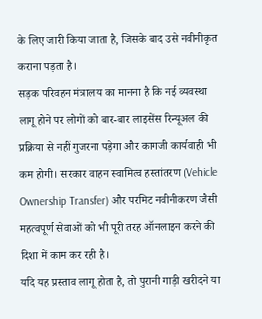के लिए जारी किया जाता है, जिसके बाद उसे नवीनीकृत कराना पड़ता है।
सड़क परिवहन मंत्रालय का मानना है कि नई व्यवस्था लागू होने पर लोगों को बार-बार लाइसेंस रिन्यूअल की प्रक्रिया से नहीं गुजरना पड़ेगा और कागजी कार्यवाही भी कम होगी। सरकार वाहन स्वामित्व हस्तांतरण (Vehicle Ownership Transfer) और परमिट नवीनीकरण जैसी महत्वपूर्ण सेवाओं को भी पूरी तरह ऑनलाइन करने की दिशा में काम कर रही है।
यदि यह प्रस्ताव लागू होता है, तो पुरानी गाड़ी खरीदने या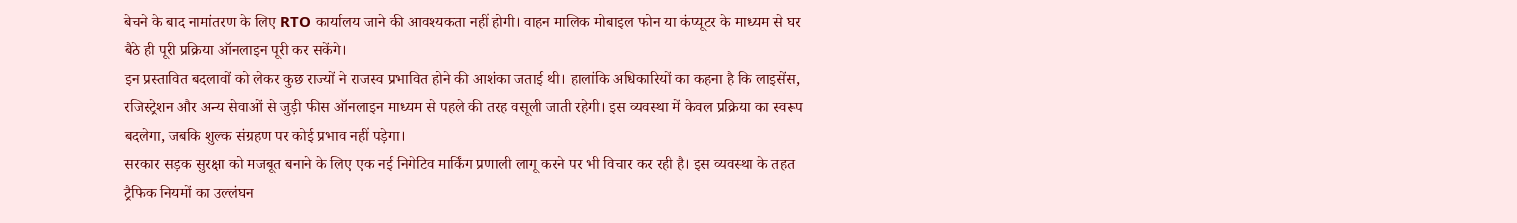बेचने के बाद नामांतरण के लिए RTO कार्यालय जाने की आवश्यकता नहीं होगी। वाहन मालिक मोबाइल फोन या कंप्यूटर के माध्यम से घर बैठे ही पूरी प्रक्रिया ऑनलाइन पूरी कर सकेंगे।
इन प्रस्तावित बदलावों को लेकर कुछ राज्यों ने राजस्व प्रभावित होने की आशंका जताई थी। हालांकि अधिकारियों का कहना है कि लाइसेंस, रजिस्ट्रेशन और अन्य सेवाओं से जुड़ी फीस ऑनलाइन माध्यम से पहले की तरह वसूली जाती रहेगी। इस व्यवस्था में केवल प्रक्रिया का स्वरूप बदलेगा, जबकि शुल्क संग्रहण पर कोई प्रभाव नहीं पड़ेगा।
सरकार सड़क सुरक्षा को मजबूत बनाने के लिए एक नई निगेटिव मार्किंग प्रणाली लागू करने पर भी विचार कर रही है। इस व्यवस्था के तहत ट्रैफिक नियमों का उल्लंघन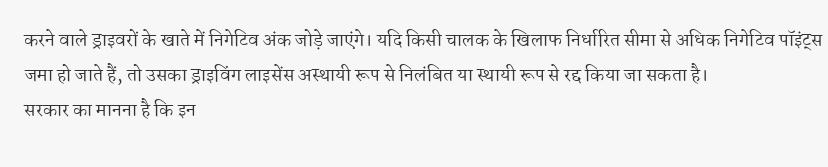करने वाले ड्राइवरों के खाते में निगेटिव अंक जोड़े जाएंगे। यदि किसी चालक के खिलाफ निर्धारित सीमा से अधिक निगेटिव पॉइंट्स जमा हो जाते हैं, तो उसका ड्राइविंग लाइसेंस अस्थायी रूप से निलंबित या स्थायी रूप से रद्द किया जा सकता है।
सरकार का मानना है कि इन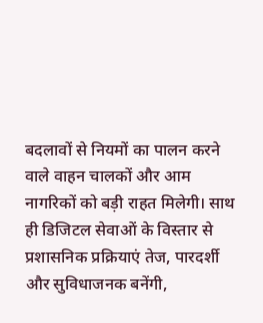बदलावों से नियमों का पालन करने वाले वाहन चालकों और आम नागरिकों को बड़ी राहत मिलेगी। साथ ही डिजिटल सेवाओं के विस्तार से प्रशासनिक प्रक्रियाएं तेज, पारदर्शी और सुविधाजनक बनेंगी,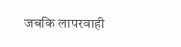जबकि लापरवाही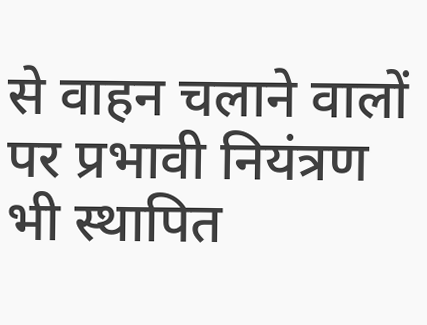से वाहन चलाने वालों पर प्रभावी नियंत्रण भी स्थापित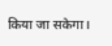किया जा सकेगा।